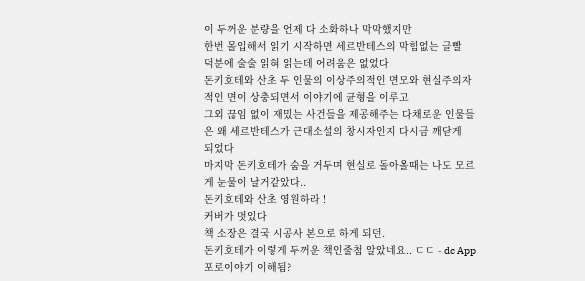이 두꺼운 분량을 언제 다 소화하나 막막했지만
한번 몰입해서 읽기 시작하면 세르반테스의 막힘없는 글빨
덕분에 술술 읽혀 읽는데 어려움은 없었다
돈키호테와 산초 두 인물의 이상주의적인 면모와 현실주의자
적인 면이 상충되면서 이야기에 균형을 이루고
그외 끊임 없이 재밌는 사건들을 제공해주는 다채로운 인물들
은 왜 세르반테스가 근대소설의 창시자인지 다시금 깨닫게
되었다
마지막 돈키호테가 숨을 거두며 현실로 돌아올때는 나도 모르
게 눈물이 날거같았다..
돈키호테와 산초 영원하라 !
커버가 멋있다
책 소장은 결국 시공사 본으로 하게 되던.
돈키호테가 이렇게 두꺼운 책인줄첨 알았네요.. ㄷㄷ - dc App
포로이야기 이해됨?